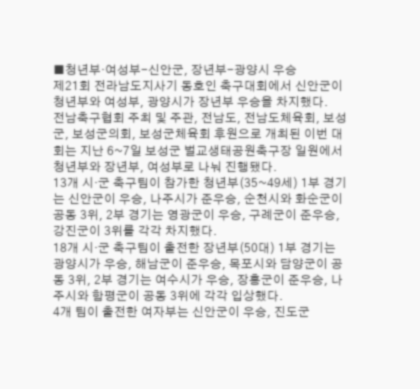■청년부·여성부-신안군, 장년부-광양시 우승
제21회 전라남도지사기 동호인 축구대회에서 신안군이 청년부와 여성부, 광양시가 장년부 우승을 차지했다.
전남축구협회 주최 및 주관, 전남도, 전남도체육회, 보성군, 보성군의회, 보성군체육회 후원으로 개최된 이번 대회는 지난 6~7일 보성군 벌교생태공원축구장 일원에서 청년부와 장년부, 여성부로 나눠 진행됐다.
13개 시·군 축구팀이 참가한 청년부(35~49세) 1부 경기는 신안군이 우승, 나주시가 준우승, 순천시와 화순군이 공동 3위, 2부 경기는 영광군이 우승, 구례군이 준우승, 강진군이 3위를 각각 차지했다.
18개 시·군 축구팀이 출전한 장년부(50대) 1부 경기는 광양시가 우승, 해남군이 준우승, 목포시와 담양군이 공동 3위, 2부 경기는 여수시가 우승, 장흥군이 준우승, 나주시와 함평군이 공동 3위에 각각 입상했다.
4개 팀이 출전한 여자부는 신안군이 우승, 진도군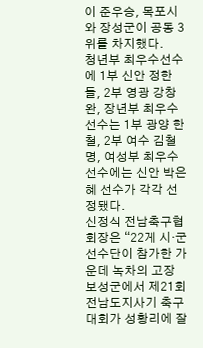이 준우승, 목포시와 장성군이 공동 3위를 차지했다.
청년부 최우수선수에 1부 신안 정한들, 2부 영광 강창완, 장년부 최우수선수는 1부 광양 한철, 2부 여수 김철명, 여성부 최우수선수에는 신안 박은혜 선수가 각각 선정됐다.
신정식 전남축구협회장은 “22게 시·군 선수단이 참가한 가운데 녹차의 고장 보성군에서 제21회 전남도지사기 축구대회가 성황리에 잘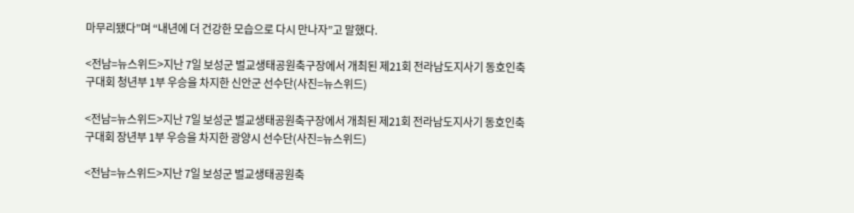마무리됐다”며 “내년에 더 건강한 모습으로 다시 만나자”고 말했다.

<전남=뉴스위드>지난 7일 보성군 벌교생태공원축구장에서 개최된 제21회 전라남도지사기 동호인축구대회 청년부 1부 우승을 차지한 신안군 선수단(사진=뉴스위드)

<전남=뉴스위드>지난 7일 보성군 벌교생태공원축구장에서 개최된 제21회 전라남도지사기 동호인축구대회 장년부 1부 우승을 차지한 광양시 선수단(사진=뉴스위드)

<전남=뉴스위드>지난 7일 보성군 벌교생태공원축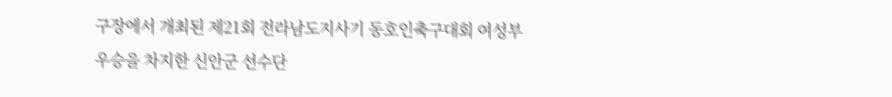구장에서 개최된 제21회 전라남도지사기 동호인축구대회 여성부 우승을 차지한 신안군 선수단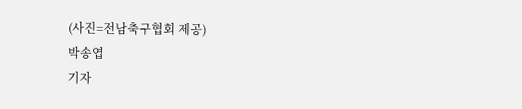(사진=전남축구협회 제공)
박송엽
기자